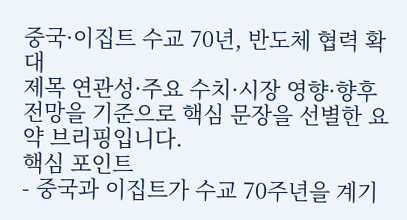중국·이집트 수교 70년, 반도체 협력 확대
제목 연관성·주요 수치·시장 영향·향후 전망을 기준으로 핵심 문장을 선별한 요약 브리핑입니다.
핵심 포인트
- 중국과 이집트가 수교 70주년을 계기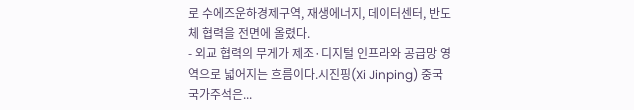로 수에즈운하경제구역, 재생에너지, 데이터센터, 반도체 협력을 전면에 올렸다.
- 외교 협력의 무게가 제조·디지털 인프라와 공급망 영역으로 넓어지는 흐름이다.시진핑(Xi Jinping) 중국 국가주석은...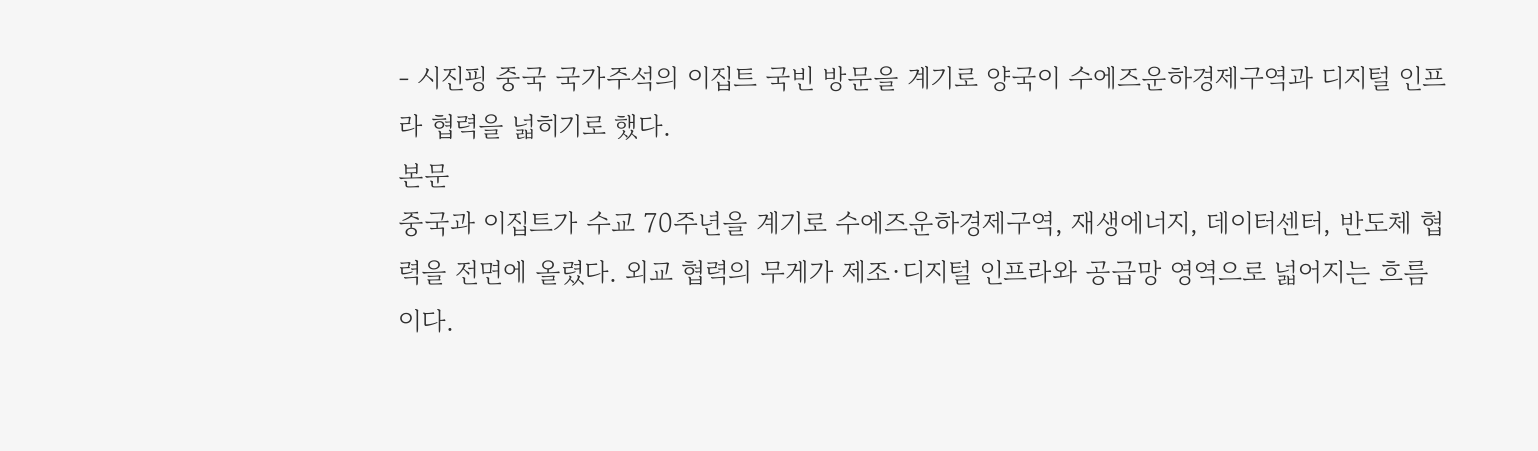- 시진핑 중국 국가주석의 이집트 국빈 방문을 계기로 양국이 수에즈운하경제구역과 디지털 인프라 협력을 넓히기로 했다.
본문
중국과 이집트가 수교 70주년을 계기로 수에즈운하경제구역, 재생에너지, 데이터센터, 반도체 협력을 전면에 올렸다. 외교 협력의 무게가 제조·디지털 인프라와 공급망 영역으로 넓어지는 흐름이다.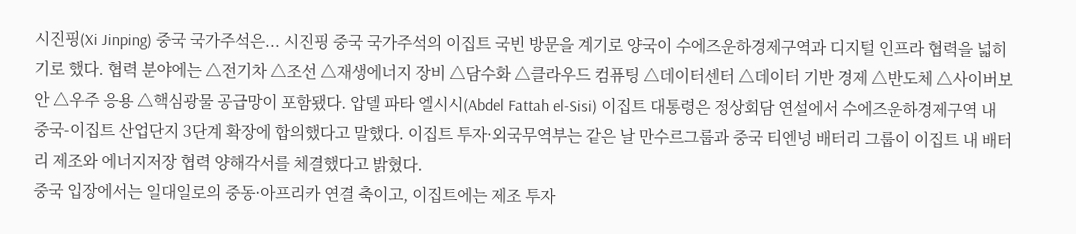시진핑(Xi Jinping) 중국 국가주석은... 시진핑 중국 국가주석의 이집트 국빈 방문을 계기로 양국이 수에즈운하경제구역과 디지털 인프라 협력을 넓히기로 했다. 협력 분야에는 △전기차 △조선 △재생에너지 장비 △담수화 △클라우드 컴퓨팅 △데이터센터 △데이터 기반 경제 △반도체 △사이버보안 △우주 응용 △핵심광물 공급망이 포함됐다. 압델 파타 엘시시(Abdel Fattah el-Sisi) 이집트 대통령은 정상회담 연설에서 수에즈운하경제구역 내 중국-이집트 산업단지 3단계 확장에 합의했다고 말했다. 이집트 투자·외국무역부는 같은 날 만수르그룹과 중국 티엔넝 배터리 그룹이 이집트 내 배터리 제조와 에너지저장 협력 양해각서를 체결했다고 밝혔다.
중국 입장에서는 일대일로의 중동·아프리카 연결 축이고, 이집트에는 제조 투자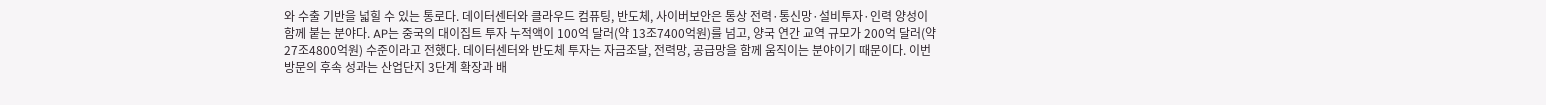와 수출 기반을 넓힐 수 있는 통로다. 데이터센터와 클라우드 컴퓨팅, 반도체, 사이버보안은 통상 전력·통신망·설비투자·인력 양성이 함께 붙는 분야다. AP는 중국의 대이집트 투자 누적액이 100억 달러(약 13조7400억원)를 넘고, 양국 연간 교역 규모가 200억 달러(약 27조4800억원) 수준이라고 전했다. 데이터센터와 반도체 투자는 자금조달, 전력망, 공급망을 함께 움직이는 분야이기 때문이다. 이번 방문의 후속 성과는 산업단지 3단계 확장과 배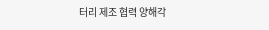터리 제조 협력 양해각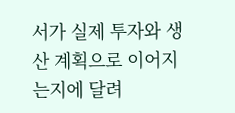서가 실제 투자와 생산 계획으로 이어지는지에 달려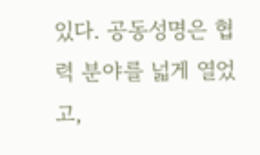있다. 공동성명은 협력 분야를 넓게 열었고,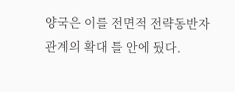양국은 이를 전면적 전략동반자 관계의 확대 틀 안에 뒀다.